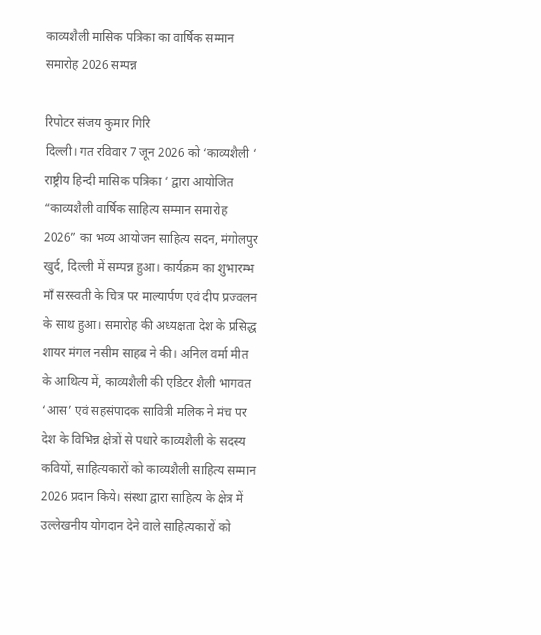काव्यशैली मासिक पत्रिका का वार्षिक सम्मान समारोह 2026 सम्पन्न

रिपोटर संजय कुमार गिरि
दिल्ली। गत रविवार 7 जून 2026 को ‘काव्यशैली ‘ राष्ट्रीय हिन्दी मासिक पत्रिका ‘ द्वारा आयोजित “काव्यशैली वार्षिक साहित्य सम्मान समारोह 2026” का भव्य आयोजन साहित्य सदन, मंगोलपुर खुर्द, दिल्ली में सम्पन्न हुआ। कार्यक्रम का शुभारम्भ माँ सरस्वती के चित्र पर माल्यार्पण एवं दीप प्रज्वलन के साथ हुआ। समारोह की अध्यक्षता देश के प्रसिद्ध शायर मंगल नसीम साहब ने की। अनिल वर्मा मीत के आथित्य में, काव्यशैली की एडिटर शैली भागवत ‘आस’ एवं सहसंपादक सावित्री मलिक ने मंच पर देश के विभिन्न क्षेत्रों से पधारे काव्यशैली के सदस्य कवियों, साहित्यकारों को काव्यशैली साहित्य सम्मान 2026 प्रदान किये। संस्था द्वारा साहित्य के क्षेत्र में उल्लेखनीय योगदान देने वाले साहित्यकारों को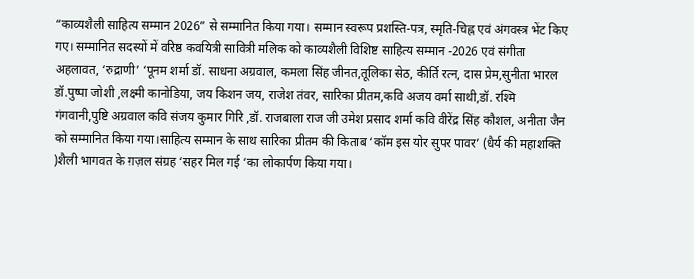“काव्यशैली साहित्य सम्मान 2026” से सम्मानित किया गया। सम्मान स्वरूप प्रशस्ति-पत्र, स्मृति-चिह्न एवं अंगवस्त्र भेंट किए गए। सम्मानित सदस्यों में वरिष्ठ कवयित्री सावित्री मलिक को काव्यशैली विशिष्ट साहित्य सम्मान -2026 एवं संगीता अहलावत, ‘रुद्राणी’ ‘पूनम शर्मा डॉ. साधना अग्रवाल, कमला सिंह जीनत,तूलिका सेठ, कीर्ति रत्न, दास प्रेम,सुनीता भारल डॉ.पुष्पा जोशी ,लक्ष्मी कानोडिया, जय किशन जय, राजेश तंवर, सारिका प्रीतम,कवि अजय वर्मा साथी,डॉ. रश्मि गंगवानी,पुष्टि अग्रवाल कवि संजय कुमार गिरि ,डॉ. राजबाला राज जी उमेश प्रसाद शर्मा कवि वीरेंद्र सिंह कौशल, अनीता जैन को सम्मानित किया गया।साहित्य सम्मान के साथ सारिका प्रीतम की किताब ‘कॉम इस योर सुपर पावर’ (धैर्य की महाशक्ति )शैली भागवत के ग़ज़ल संग्रह ‘सहर मिल गई ‘का लोकार्पण किया गया।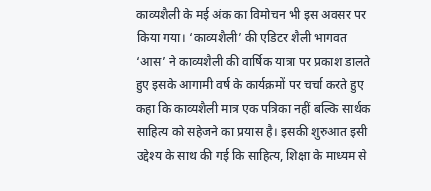काव्यशैली के मई अंक का विमोचन भी इस अवसर पर किया गया। ‘काव्यशैली’ की एडिटर शैली भागवत ‘आस’ ने काव्यशैली की वार्षिक यात्रा पर प्रकाश डालते हुए इसके आगामी वर्ष के कार्यक्रमों पर चर्चा करते हुए कहा कि काव्यशैली मात्र एक पत्रिका नहीं बल्कि सार्थक साहित्य को सहेजने का प्रयास है। इसकी शुरुआत इसी उद्देश्य के साथ की गई कि साहित्य, शिक्षा के माध्यम से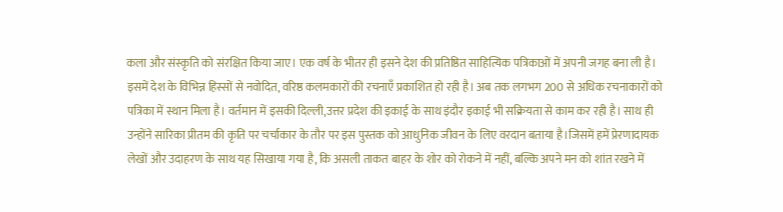कला और संस्कृति को संरक्षित किया जाए। एक वर्ष के भीतर ही इसने देश की प्रतिष्ठित साहित्यिक पत्रिकाओं में अपनी जगह बना ली है। इसमें देश के विभिन्न हिस्सों से नवोदित, वरिष्ठ कलमकारों की रचनाएँ प्रकाशित हो रही है। अब तक लगभग 200 से अधिक रचनाकारों को पत्रिका में स्थान मिला है। वर्तमान में इसकी दिल्ली,उत्तर प्रदेश की इकाई के साथ इंदौर इकाई भी सक्रियता से काम कर रही है। साथ ही उन्होंने सारिका प्रीतम की कृति पर चर्चाकार के तौर पर इस पुस्तक को आधुनिक जीवन के लिए वरदान बताया है।जिसमें हमें प्रेरणादायक लेखों और उदाहरण के साथ यह सिखाया गया है, कि असली ताकत बाहर के शोर को रोकने में नहीं, बल्कि अपने मन को शांत रखने में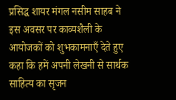प्रसिद्ध शायर मंगल नसीम साहब ने इस अवसर पर काव्यशैली के आयोजकों को शुभकामनाएँ देते हुए कहा कि हमें अपनी लेखनी से सार्थक साहित्य का सृजन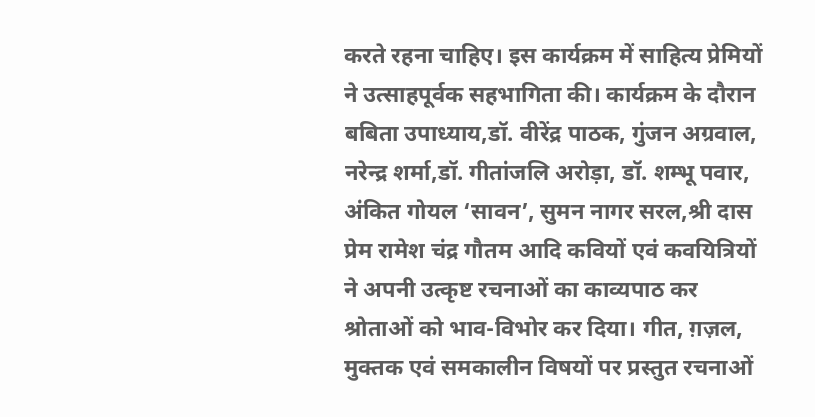करते रहना चाहिए। इस कार्यक्रम में साहित्य प्रेमियों ने उत्साहपूर्वक सहभागिता की। कार्यक्रम के दौरान बबिता उपाध्याय,डॉ. वीरेंद्र पाठक, गुंजन अग्रवाल, नरेन्द्र शर्मा,डॉ. गीतांजलि अरोड़ा, डॉ. शम्भू पवार, अंकित गोयल ‘सावन’, सुमन नागर सरल,श्री दास प्रेम रामेश चंद्र गौतम आदि कवियों एवं कवयित्रियों ने अपनी उत्कृष्ट रचनाओं का काव्यपाठ कर श्रोताओं को भाव-विभोर कर दिया। गीत, ग़ज़ल, मुक्तक एवं समकालीन विषयों पर प्रस्तुत रचनाओं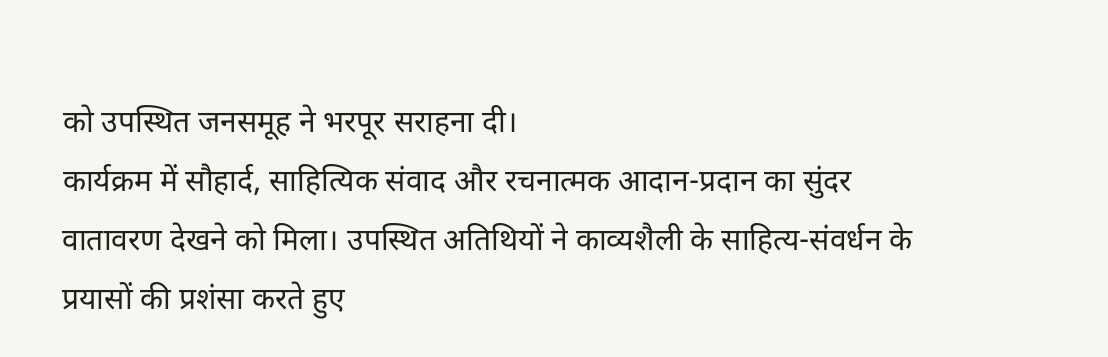को उपस्थित जनसमूह ने भरपूर सराहना दी।
कार्यक्रम में सौहार्द, साहित्यिक संवाद और रचनात्मक आदान-प्रदान का सुंदर वातावरण देखने को मिला। उपस्थित अतिथियों ने काव्यशैली के साहित्य-संवर्धन के प्रयासों की प्रशंसा करते हुए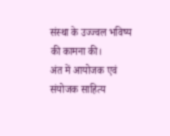संस्था के उज्ज्वल भविष्य की कामना की।
अंत में आयोजक एवं संयोजक साहित्य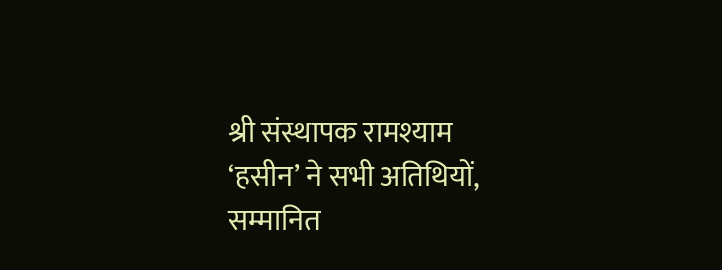श्री संस्थापक रामश्याम ‘हसीन’ ने सभी अतिथियों, सम्मानित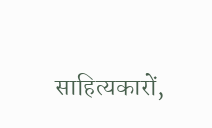साहित्यकारों,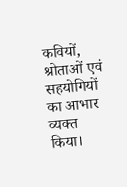कवियों, श्रोताओं एवं सहयोगियों का आभार व्यक्त किया।